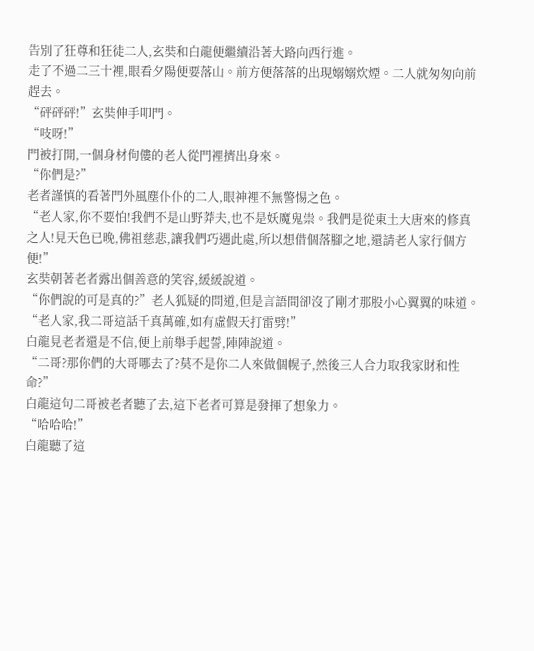告別了狂尊和狂徒二人,玄奘和白龍便繼續沿著大路向西行進。
走了不過二三十裡,眼看夕陽便要落山。前方便落落的出現嫋嫋炊煙。二人就匆匆向前趕去。
“砰砰砰!”玄奘伸手叩門。
“吱呀!”
門被打開,一個身材佝僂的老人從門裡擠出身來。
“你們是?”
老者謹慎的看著門外風塵仆仆的二人,眼神裡不無警惕之色。
“老人家,你不要怕!我們不是山野莽夫,也不是妖魔鬼祟。我們是從東土大唐來的修真之人!見天色已晚,佛祖慈悲,讓我們巧遇此處,所以想借個落腳之地,還請老人家行個方便!”
玄奘朝著老者露出個善意的笑容,緩緩說道。
“你們說的可是真的?”老人狐疑的問道,但是言語間卻沒了剛才那股小心翼翼的味道。
“老人家,我二哥這話千真萬確,如有虛假天打雷劈!”
白龍見老者還是不信,便上前舉手起誓,陣陣說道。
“二哥?那你們的大哥哪去了?莫不是你二人來做個幌子,然後三人合力取我家財和性命?”
白龍這句二哥被老者聽了去,這下老者可算是發揮了想象力。
“哈哈哈!”
白龍聽了這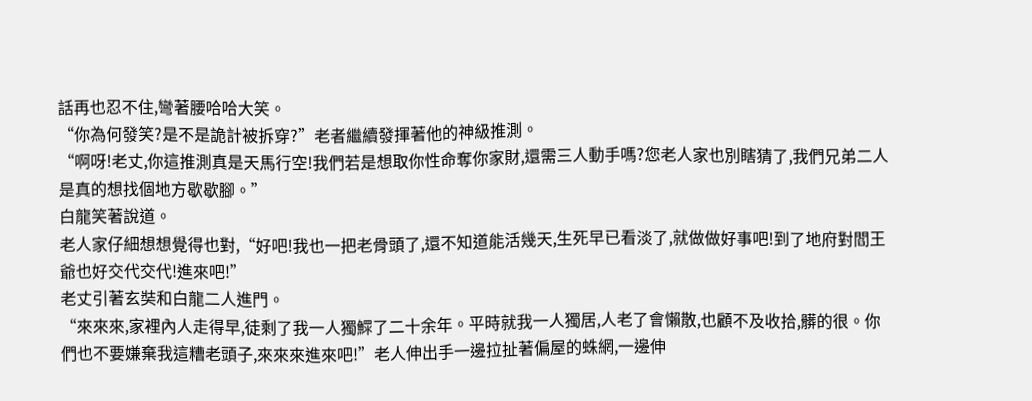話再也忍不住,彎著腰哈哈大笑。
“你為何發笑?是不是詭計被拆穿?”老者繼續發揮著他的神級推測。
“啊呀!老丈,你這推測真是天馬行空!我們若是想取你性命奪你家財,還需三人動手嗎?您老人家也別瞎猜了,我們兄弟二人是真的想找個地方歇歇腳。”
白龍笑著說道。
老人家仔細想想覺得也對,“好吧!我也一把老骨頭了,還不知道能活幾天,生死早已看淡了,就做做好事吧!到了地府對閻王爺也好交代交代!進來吧!”
老丈引著玄奘和白龍二人進門。
“來來來,家裡內人走得早,徒剩了我一人獨鰥了二十余年。平時就我一人獨居,人老了會懶散,也顧不及收拾,髒的很。你們也不要嫌棄我這糟老頭子,來來來進來吧!”老人伸出手一邊拉扯著偏屋的蛛網,一邊伸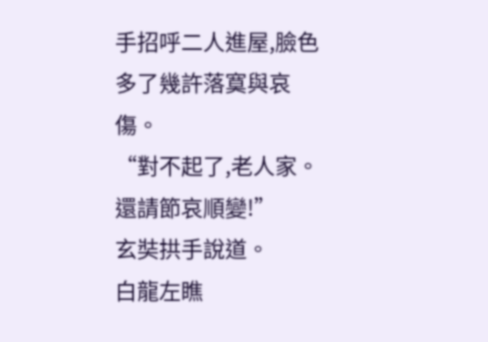手招呼二人進屋,臉色多了幾許落寞與哀傷。
“對不起了,老人家。還請節哀順變!”
玄奘拱手說道。
白龍左瞧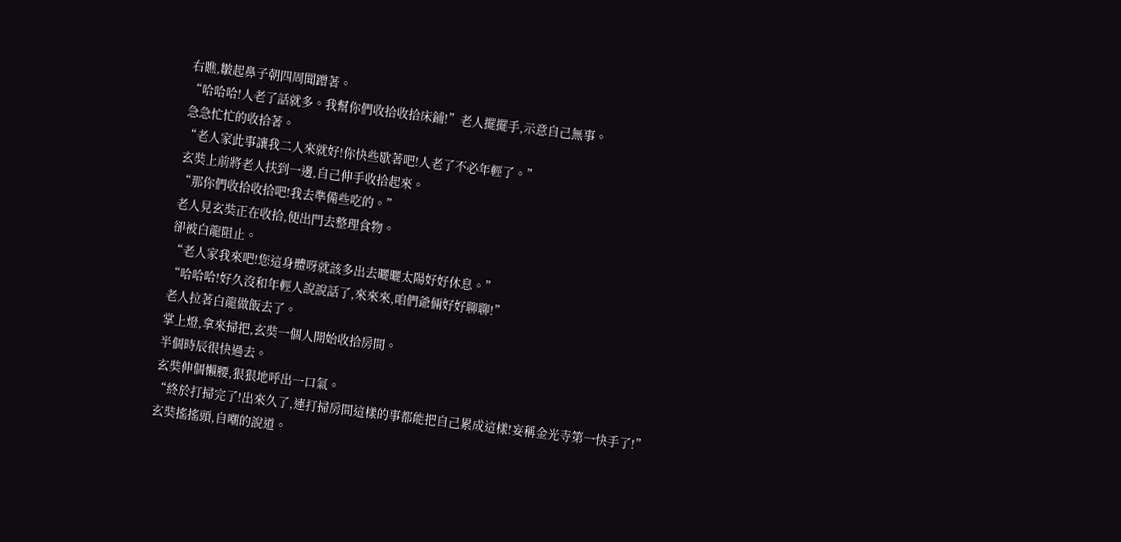右瞧,皺起鼻子朝四周聞蹭著。
“哈哈哈!人老了話就多。我幫你們收拾收拾床鋪!”老人擺擺手,示意自己無事。
急急忙忙的收拾著。
“老人家此事讓我二人來就好!你快些歇著吧!人老了不必年輕了。”
玄奘上前將老人扶到一邊,自己伸手收拾起來。
“那你們收拾收拾吧!我去準備些吃的。”
老人見玄奘正在收拾,便出門去整理食物。
卻被白龍阻止。
“老人家我來吧!您這身體呀就該多出去曬曬太陽好好休息。”
“哈哈哈!好久沒和年輕人說說話了,來來來,咱們爺倆好好聊聊!”
老人拉著白龍做飯去了。
掌上燈,拿來掃把,玄奘一個人開始收拾房間。
半個時辰很快過去。
玄奘伸個懶腰,狠狠地呼出一口氣。
“終於打掃完了!出來久了,連打掃房間這樣的事都能把自己累成這樣!妄稱金光寺第一快手了!”
玄奘搖搖頭,自嘲的說道。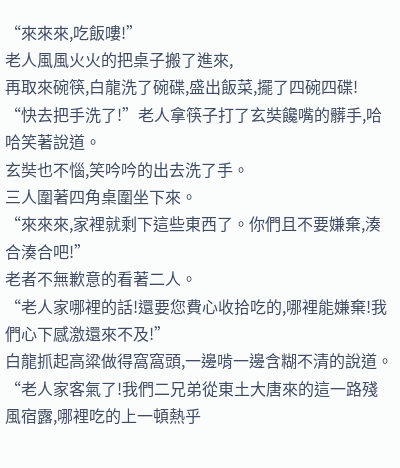“來來來,吃飯嘍!”
老人風風火火的把桌子搬了進來,
再取來碗筷,白龍洗了碗碟,盛出飯菜,擺了四碗四碟! “快去把手洗了!”老人拿筷子打了玄奘饞嘴的髒手,哈哈笑著說道。
玄奘也不惱,笑吟吟的出去洗了手。
三人圍著四角桌圍坐下來。
“來來來,家裡就剩下這些東西了。你們且不要嫌棄,湊合湊合吧!”
老者不無歉意的看著二人。
“老人家哪裡的話!還要您費心收拾吃的,哪裡能嫌棄!我們心下感激還來不及!”
白龍抓起高粱做得窩窩頭,一邊啃一邊含糊不清的說道。
“老人家客氣了!我們二兄弟從東土大唐來的這一路殘風宿露,哪裡吃的上一頓熱乎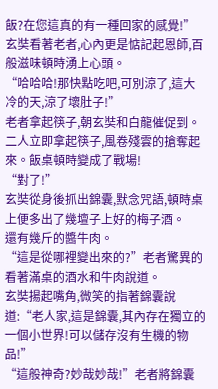飯?在您這真的有一種回家的感覺!”
玄奘看著老者,心內更是惦記起恩師,百般滋味頓時湧上心頭。
“哈哈哈!那快點吃吧,可別涼了,這大冷的天,涼了壞肚子!”
老者拿起筷子,朝玄奘和白龍催促到。
二人立即拿起筷子,風卷殘雲的搶奪起來。飯桌頓時變成了戰場!
“對了!”
玄奘從身後抓出錦囊,默念咒語,頓時桌上便多出了幾壇子上好的梅子酒。
還有幾斤的醬牛肉。
“這是從哪裡變出來的?”老者驚異的看著滿桌的酒水和牛肉說道。
玄奘揚起嘴角,微笑的指著錦囊說道:“老人家,這是錦囊,其內存在獨立的一個小世界!可以儲存沒有生機的物品!”
“這般神奇?妙哉妙哉!”老者將錦囊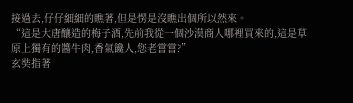接過去,仔仔細細的瞧著,但是愣是沒瞧出個所以然來。
“這是大唐釀造的梅子酒,先前我從一個沙漠商人哪裡買來的,這是草原上獨有的醬牛肉,香氣饞人,您老嘗嘗?”
玄奘指著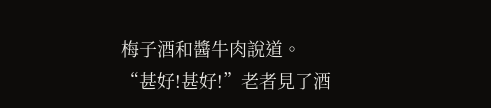梅子酒和醬牛肉說道。
“甚好!甚好!”老者見了酒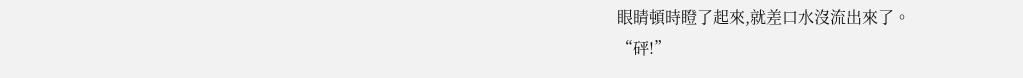眼睛頓時瞪了起來,就差口水沒流出來了。
“砰!”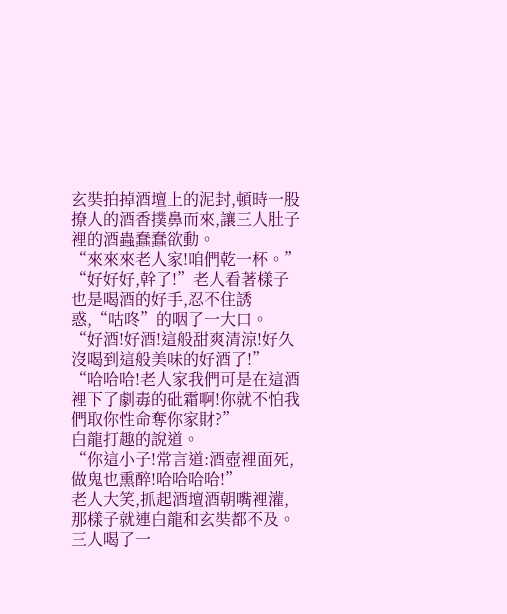玄奘拍掉酒壇上的泥封,頓時一股撩人的酒香撲鼻而來,讓三人肚子裡的酒蟲蠢蠢欲動。
“來來來老人家!咱們乾一杯。”
“好好好,幹了!”老人看著樣子也是喝酒的好手,忍不住誘惑,“咕咚”的咽了一大口。
“好酒!好酒!這般甜爽清涼!好久沒喝到這般美味的好酒了!”
“哈哈哈!老人家我們可是在這酒裡下了劇毒的砒霜啊!你就不怕我們取你性命奪你家財?”
白龍打趣的說道。
“你這小子!常言道:酒壺裡面死,做鬼也熏醉!哈哈哈哈!”
老人大笑,抓起酒壇酒朝嘴裡灌,那樣子就連白龍和玄奘都不及。
三人喝了一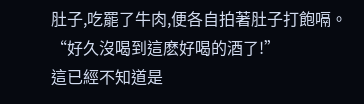肚子,吃罷了牛肉,便各自拍著肚子打飽嗝。
“好久沒喝到這麽好喝的酒了!”
這已經不知道是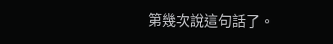第幾次說這句話了。